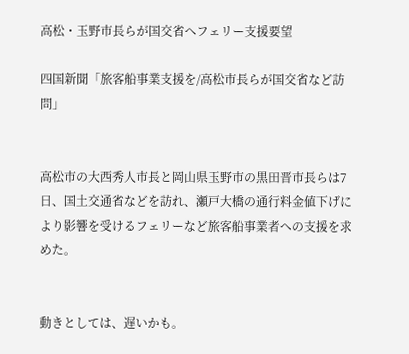高松・玉野市長らが国交省へフェリー支援要望

四国新聞「旅客船事業支援を/高松市長らが国交省など訪問」


高松市の大西秀人市長と岡山県玉野市の黒田晋市長らは7日、国土交通省などを訪れ、瀬戸大橋の通行料金値下げにより影響を受けるフェリーなど旅客船事業者への支援を求めた。


動きとしては、遅いかも。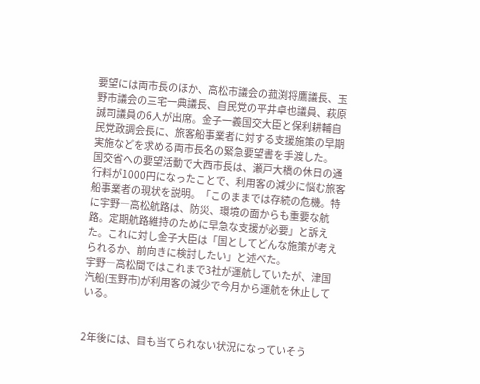要望には両市長のほか、高松市議会の菰渕将鷹議長、玉野市議会の三宅一典議長、自民党の平井卓也議員、萩原誠司議員の6人が出席。金子一義国交大臣と保利耕輔自民党政調会長に、旅客船事業者に対する支援施策の早期実施などを求める両市長名の緊急要望書を手渡した。
国交省への要望活動で大西市長は、瀬戸大橋の休日の通行料が1000円になったことで、利用客の減少に悩む旅客船事業者の現状を説明。「このままでは存続の危機。特に宇野―高松航路は、防災、環境の面からも重要な航路。定期航路維持のために早急な支援が必要」と訴えた。これに対し金子大臣は「国としてどんな施策が考えられるか、前向きに検討したい」と述べた。
宇野―高松間ではこれまで3社が運航していたが、津国汽船(玉野市)が利用客の減少で今月から運航を休止している。


2年後には、目も当てられない状況になっていそう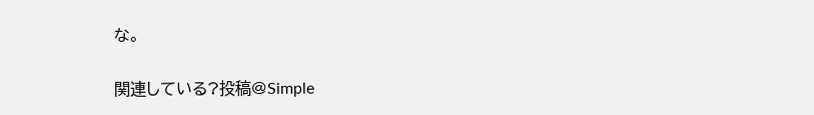な。

関連している?投稿@Simple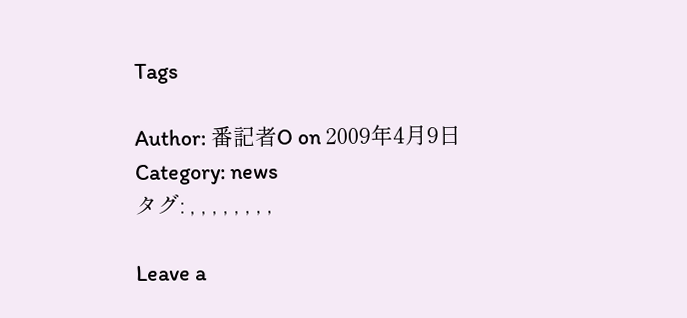Tags

Author: 番記者O on 2009年4月9日
Category: news
タグ: , , , , , , , ,

Leave a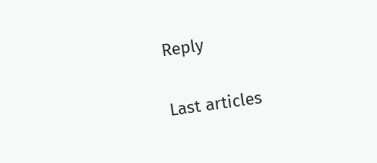Reply

Last articles